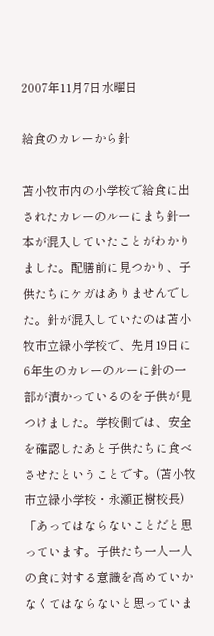2007年11月7日水曜日

給食のカレーから針

苫小牧市内の小学校で給食に出されたカレーのルーにまち針一本が混入していたことがわかりました。配膳前に見つかり、子供たちにケガはありませんでした。針が混入していたのは苫小牧市立緑小学校で、先月19日に6年生のカレーのルーに針の一部が漬かっているのを子供が見つけました。学校側では、安全を確認したあと子供たちに食べさせたということです。(苫小牧市立緑小学校・永瀬正樹校長)「あってはならないことだと思っています。子供たち一人一人の食に対する意識を高めていかなくてはならないと思っていま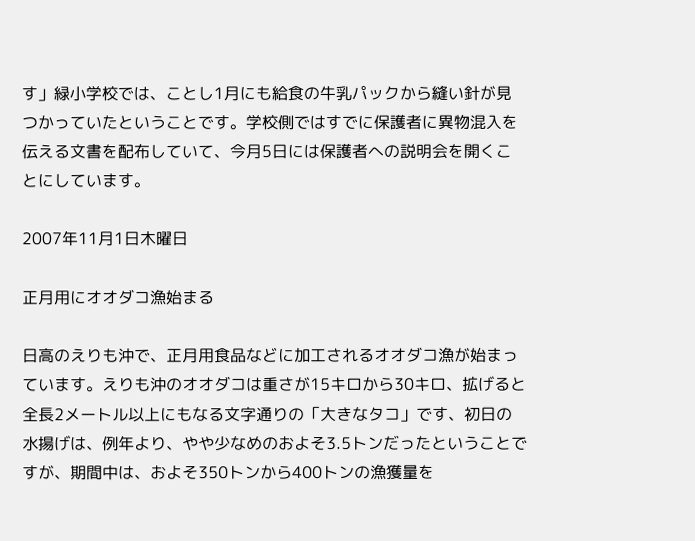す」緑小学校では、ことし1月にも給食の牛乳パックから縫い針が見つかっていたということです。学校側ではすでに保護者に異物混入を伝える文書を配布していて、今月5日には保護者への説明会を開くことにしています。

2007年11月1日木曜日

正月用にオオダコ漁始まる

日高のえりも沖で、正月用食品などに加工されるオオダコ漁が始まっています。えりも沖のオオダコは重さが15キロから30キロ、拡げると全長2メートル以上にもなる文字通りの「大きなタコ」です、初日の水揚げは、例年より、やや少なめのおよそ3.5トンだったということですが、期間中は、およそ350トンから400トンの漁獲量を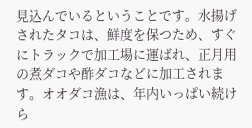見込んでいるということです。水揚げされたタコは、鮮度を保つため、すぐにトラックで加工場に運ばれ、正月用の煮ダコや酢ダコなどに加工されます。オオダコ漁は、年内いっぱい続けら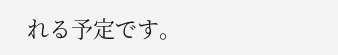れる予定です。